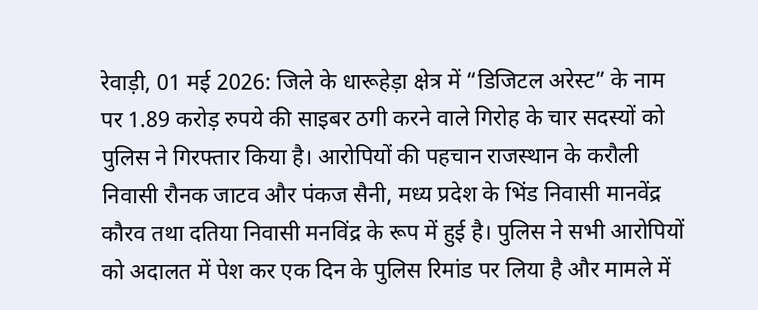रेवाड़ी, 01 मई 2026: जिले के धारूहेड़ा क्षेत्र में “डिजिटल अरेस्ट” के नाम पर 1.89 करोड़ रुपये की साइबर ठगी करने वाले गिरोह के चार सदस्यों को पुलिस ने गिरफ्तार किया है। आरोपियों की पहचान राजस्थान के करौली निवासी रौनक जाटव और पंकज सैनी, मध्य प्रदेश के भिंड निवासी मानवेंद्र कौरव तथा दतिया निवासी मनविंद्र के रूप में हुई है। पुलिस ने सभी आरोपियों को अदालत में पेश कर एक दिन के पुलिस रिमांड पर लिया है और मामले में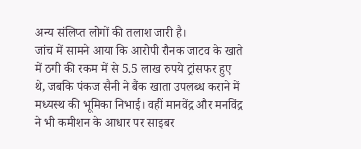अन्य संलिप्त लोगों की तलाश जारी है।
जांच में सामने आया कि आरोपी रौनक जाटव के खाते में ठगी की रकम में से 5.5 लाख रुपये ट्रांसफर हुए थे, जबकि पंकज सैनी ने बैंक खाता उपलब्ध कराने में मध्यस्थ की भूमिका निभाई। वहीं मानवेंद्र और मनविंद्र ने भी कमीशन के आधार पर साइबर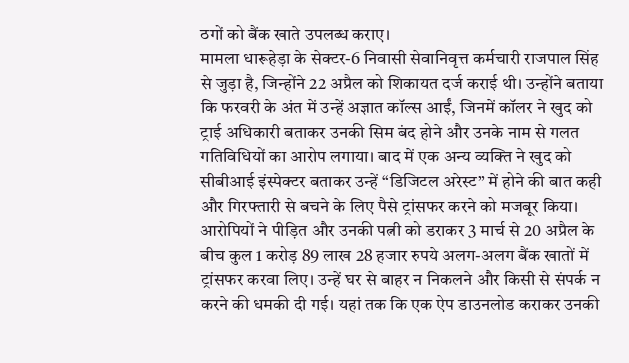ठगों को बैंक खाते उपलब्ध कराए।
मामला धारूहेड़ा के सेक्टर-6 निवासी सेवानिवृत्त कर्मचारी राजपाल सिंह से जुड़ा है, जिन्होंने 22 अप्रैल को शिकायत दर्ज कराई थी। उन्होंने बताया कि फरवरी के अंत में उन्हें अज्ञात कॉल्स आईं, जिनमें कॉलर ने खुद को ट्राई अधिकारी बताकर उनकी सिम बंद होने और उनके नाम से गलत गतिविधियों का आरोप लगाया। बाद में एक अन्य व्यक्ति ने खुद को सीबीआई इंस्पेक्टर बताकर उन्हें “डिजिटल अरेस्ट” में होने की बात कही और गिरफ्तारी से बचने के लिए पैसे ट्रांसफर करने को मजबूर किया।
आरोपियों ने पीड़ित और उनकी पत्नी को डराकर 3 मार्च से 20 अप्रैल के बीच कुल 1 करोड़ 89 लाख 28 हजार रुपये अलग-अलग बैंक खातों में ट्रांसफर करवा लिए। उन्हें घर से बाहर न निकलने और किसी से संपर्क न करने की धमकी दी गई। यहां तक कि एक ऐप डाउनलोड कराकर उनकी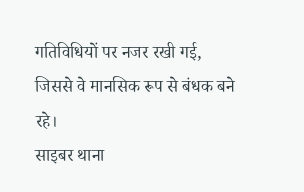गतिविधियों पर नजर रखी गई, जिससे वे मानसिक रूप से बंधक बने रहे।
साइबर थाना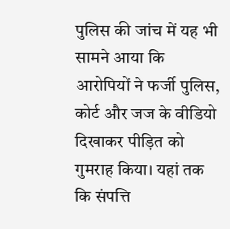पुलिस की जांच में यह भी सामने आया कि आरोपियों ने फर्जी पुलिस, कोर्ट और जज के वीडियो दिखाकर पीड़ित को गुमराह किया। यहां तक कि संपत्ति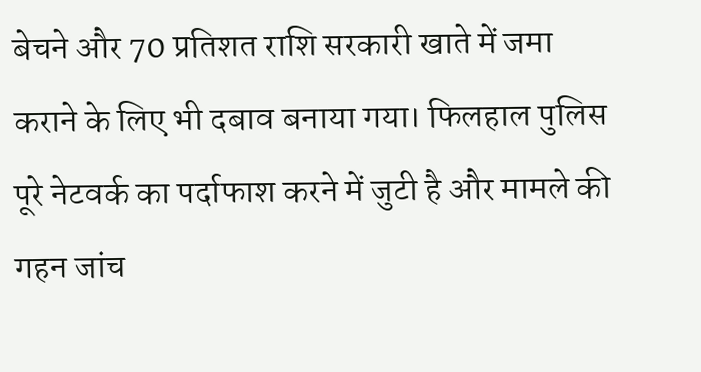बेचने और 70 प्रतिशत राशि सरकारी खाते में जमा कराने के लिए भी दबाव बनाया गया। फिलहाल पुलिस पूरे नेटवर्क का पर्दाफाश करने में जुटी है और मामले की गहन जांच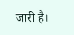जारी है।